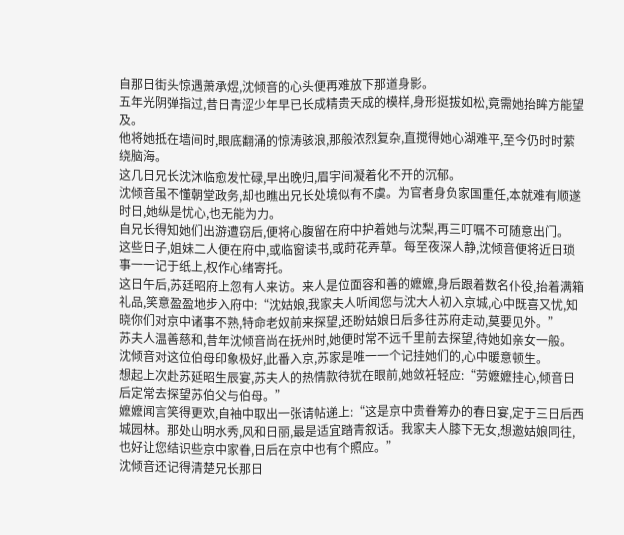自那日街头惊遇萧承煜,沈倾音的心头便再难放下那道身影。
五年光阴弹指过,昔日青涩少年早已长成精贵天成的模样,身形挺拔如松,竟需她抬眸方能望及。
他将她抵在墙间时,眼底翻涌的惊涛骇浪,那般浓烈复杂,直搅得她心湖难平,至今仍时时萦绕脑海。
这几日兄长沈沐临愈发忙碌,早出晚归,眉宇间凝着化不开的沉郁。
沈倾音虽不懂朝堂政务,却也瞧出兄长处境似有不虞。为官者身负家国重任,本就难有顺遂时日,她纵是忧心,也无能为力。
自兄长得知她们出游遭窃后,便将心腹留在府中护着她与沈梨,再三叮嘱不可随意出门。
这些日子,姐妹二人便在府中,或临窗读书,或莳花弄草。每至夜深人静,沈倾音便将近日琐事一一记于纸上,权作心绪寄托。
这日午后,苏廷昭府上忽有人来访。来人是位面容和善的嬷嬷,身后跟着数名仆役,抬着满箱礼品,笑意盈盈地步入府中:“沈姑娘,我家夫人听闻您与沈大人初入京城,心中既喜又忧,知晓你们对京中诸事不熟,特命老奴前来探望,还盼姑娘日后多往苏府走动,莫要见外。”
苏夫人温善慈和,昔年沈倾音尚在抚州时,她便时常不远千里前去探望,待她如亲女一般。
沈倾音对这位伯母印象极好,此番入京,苏家是唯一一个记挂她们的,心中暖意顿生。
想起上次赴苏延昭生辰宴,苏夫人的热情款待犹在眼前,她敛衽轻应:“劳嬷嬷挂心,倾音日后定常去探望苏伯父与伯母。”
嬷嬷闻言笑得更欢,自袖中取出一张请帖递上:“这是京中贵眷筹办的春日宴,定于三日后西城园林。那处山明水秀,风和日丽,最是适宜踏青叙话。我家夫人膝下无女,想邀姑娘同往,也好让您结识些京中家眷,日后在京中也有个照应。”
沈倾音还记得清楚兄长那日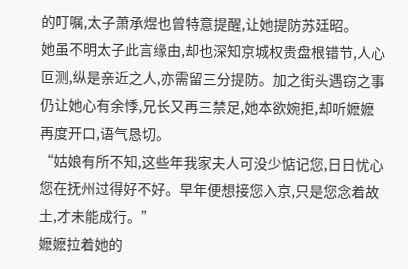的叮嘱,太子萧承煜也曾特意提醒,让她提防苏廷昭。
她虽不明太子此言缘由,却也深知京城权贵盘根错节,人心叵测,纵是亲近之人,亦需留三分提防。加之街头遇窃之事仍让她心有余悸,兄长又再三禁足,她本欲婉拒,却听嬷嬷再度开口,语气恳切。
“姑娘有所不知,这些年我家夫人可没少惦记您,日日忧心您在抚州过得好不好。早年便想接您入京,只是您念着故土,才未能成行。”
嬷嬷拉着她的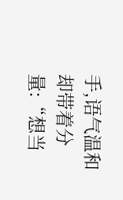手,语气温和却带着分量:“想当